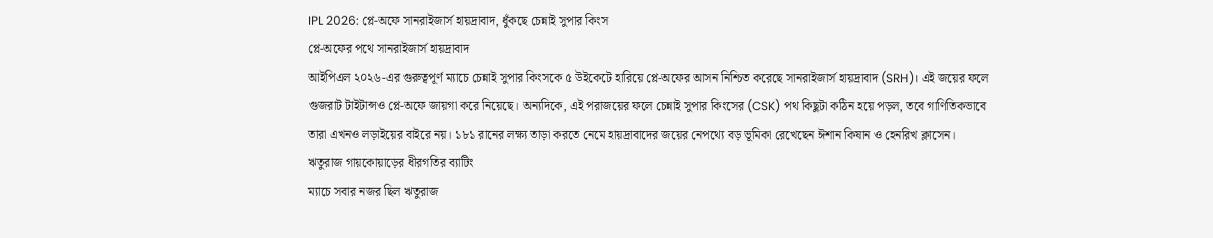IPL 2026: প্লে-অফে সানরাইজার্স হায়দ্রাবাদ, ধুঁকছে চেন্নাই সুপার কিংস
প্লে-অফের পথে সানরাইজার্স হায়দ্রাবাদ
আইপিএল ২০২৬-এর গুরুত্বপূর্ণ ম্যাচে চেন্নাই সুপার কিংসকে ৫ উইকেটে হারিয়ে প্লে-অফের আসন নিশ্চিত করেছে সানরাইজার্স হায়দ্রাবাদ (SRH)। এই জয়ের ফলে গুজরাট টাইটান্সও প্লে-অফে জায়গা করে নিয়েছে। অন্যদিকে, এই পরাজয়ের ফলে চেন্নাই সুপার কিংসের (CSK) পথ কিছুটা কঠিন হয়ে পড়ল, তবে গাণিতিকভাবে তারা এখনও লড়াইয়ের বাইরে নয়। ১৮১ রানের লক্ষ্য তাড়া করতে নেমে হায়দ্রাবাদের জয়ের নেপথ্যে বড় ভূমিকা রেখেছেন ঈশান কিষান ও হেনরিখ ক্লাসেন।
ঋতুরাজ গায়কোয়াড়ের ধীরগতির ব্যাটিং
ম্যাচে সবার নজর ছিল ঋতুরাজ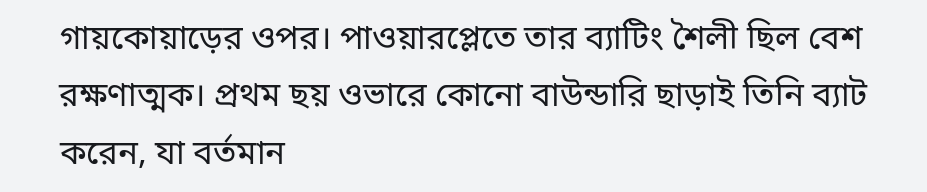গায়কোয়াড়ের ওপর। পাওয়ারপ্লেতে তার ব্যাটিং শৈলী ছিল বেশ রক্ষণাত্মক। প্রথম ছয় ওভারে কোনো বাউন্ডারি ছাড়াই তিনি ব্যাট করেন, যা বর্তমান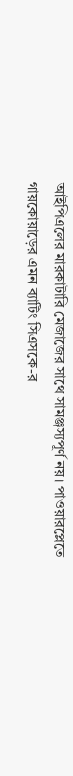আইপিএলের মারকাটারি মেজাজের সাথে সামঞ্জস্যপূর্ণ নয়। পাওয়ারপ্লেতে গায়কোয়াড়ের এমন ব্যাটিং সিএসকে-র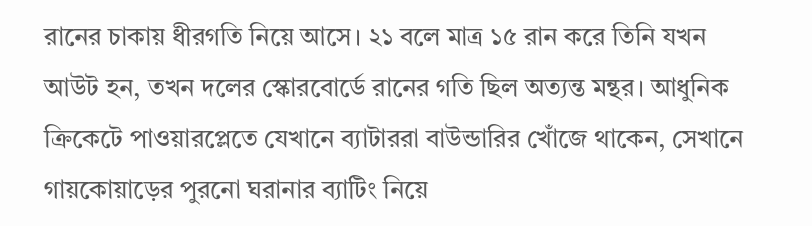রানের চাকায় ধীরগতি নিয়ে আসে। ২১ বলে মাত্র ১৫ রান করে তিনি যখন আউট হন, তখন দলের স্কোরবোর্ডে রানের গতি ছিল অত্যন্ত মন্থর। আধুনিক ক্রিকেটে পাওয়ারপ্লেতে যেখানে ব্যাটাররা বাউন্ডারির খোঁজে থাকেন, সেখানে গায়কোয়াড়ের পুরনো ঘরানার ব্যাটিং নিয়ে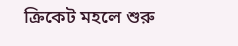ক্রিকেট মহলে শুরু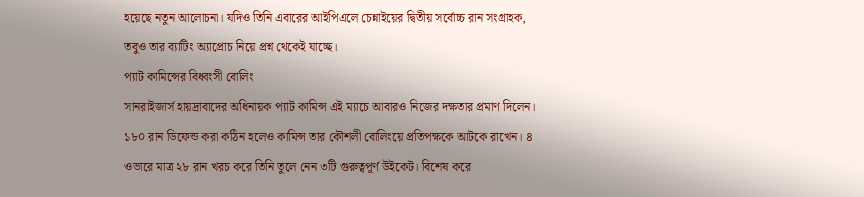হয়েছে নতুন আলোচনা। যদিও তিনি এবারের আইপিএলে চেন্নাইয়ের দ্বিতীয় সর্বোচ্চ রান সংগ্রাহক, তবুও তার ব্যাটিং অ্যাপ্রোচ নিয়ে প্রশ্ন থেকেই যাচ্ছে।
প্যাট কামিন্সের বিধ্বংসী বোলিং
সানরাইজার্স হায়দ্রাবাদের অধিনায়ক প্যাট কামিন্স এই ম্যাচে আবারও নিজের দক্ষতার প্রমাণ দিলেন। ১৮০ রান ডিফেন্ড করা কঠিন হলেও কামিন্স তার কৌশলী বোলিংয়ে প্রতিপক্ষকে আটকে রাখেন। ৪ ওভারে মাত্র ২৮ রান খরচ করে তিনি তুলে নেন ৩টি গুরুত্বপূর্ণ উইকেট। বিশেষ করে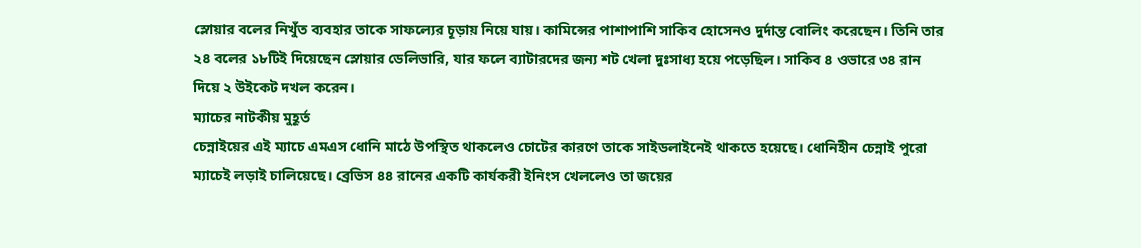স্লোয়ার বলের নিখুঁত ব্যবহার তাকে সাফল্যের চূড়ায় নিয়ে যায়। কামিন্সের পাশাপাশি সাকিব হোসেনও দুর্দান্ত বোলিং করেছেন। তিনি তার ২৪ বলের ১৮টিই দিয়েছেন স্লোয়ার ডেলিভারি, যার ফলে ব্যাটারদের জন্য শট খেলা দুঃসাধ্য হয়ে পড়েছিল। সাকিব ৪ ওভারে ৩৪ রান দিয়ে ২ উইকেট দখল করেন।
ম্যাচের নাটকীয় মুহূর্ত
চেন্নাইয়ের এই ম্যাচে এমএস ধোনি মাঠে উপস্থিত থাকলেও চোটের কারণে তাকে সাইডলাইনেই থাকতে হয়েছে। ধোনিহীন চেন্নাই পুরো ম্যাচেই লড়াই চালিয়েছে। ব্রেভিস ৪৪ রানের একটি কার্যকরী ইনিংস খেললেও তা জয়ের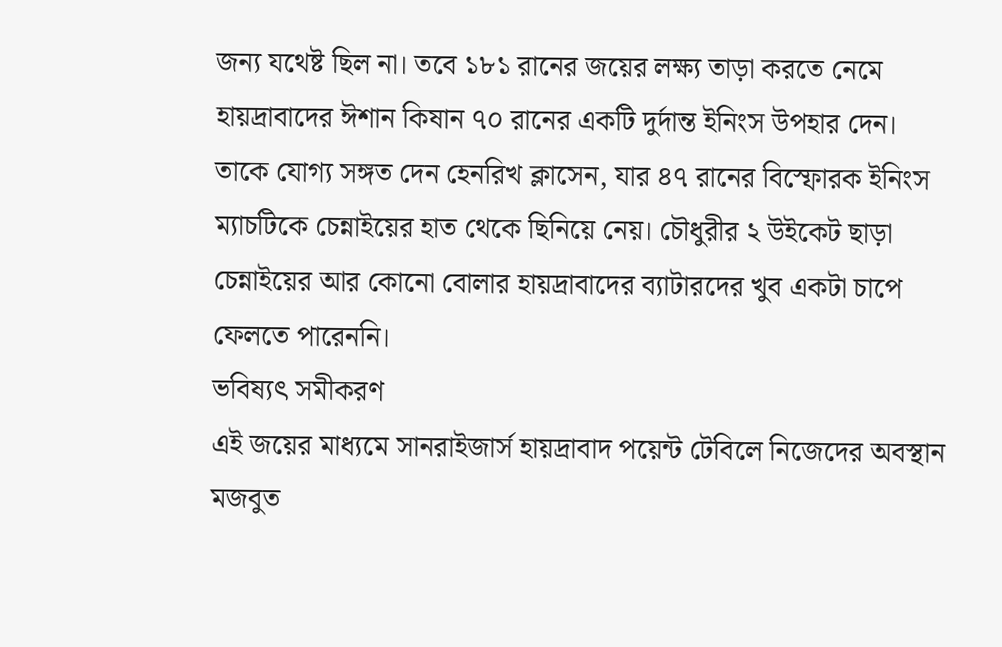জন্য যথেষ্ট ছিল না। তবে ১৮১ রানের জয়ের লক্ষ্য তাড়া করতে নেমে হায়দ্রাবাদের ঈশান কিষান ৭০ রানের একটি দুর্দান্ত ইনিংস উপহার দেন। তাকে যোগ্য সঙ্গত দেন হেনরিখ ক্লাসেন, যার ৪৭ রানের বিস্ফোরক ইনিংস ম্যাচটিকে চেন্নাইয়ের হাত থেকে ছিনিয়ে নেয়। চৌধুরীর ২ উইকেট ছাড়া চেন্নাইয়ের আর কোনো বোলার হায়দ্রাবাদের ব্যাটারদের খুব একটা চাপে ফেলতে পারেননি।
ভবিষ্যৎ সমীকরণ
এই জয়ের মাধ্যমে সানরাইজার্স হায়দ্রাবাদ পয়েন্ট টেবিলে নিজেদের অবস্থান মজবুত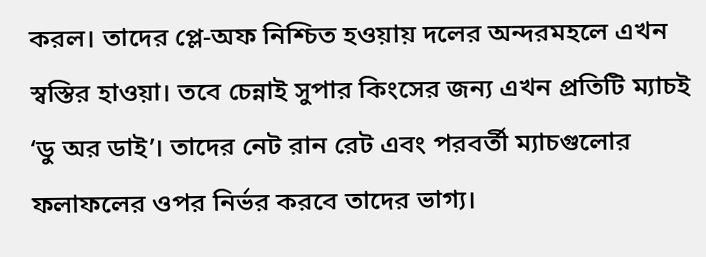করল। তাদের প্লে-অফ নিশ্চিত হওয়ায় দলের অন্দরমহলে এখন স্বস্তির হাওয়া। তবে চেন্নাই সুপার কিংসের জন্য এখন প্রতিটি ম্যাচই ‘ডু অর ডাই’। তাদের নেট রান রেট এবং পরবর্তী ম্যাচগুলোর ফলাফলের ওপর নির্ভর করবে তাদের ভাগ্য।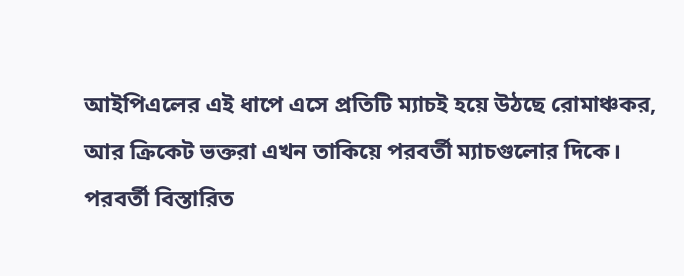আইপিএলের এই ধাপে এসে প্রতিটি ম্যাচই হয়ে উঠছে রোমাঞ্চকর, আর ক্রিকেট ভক্তরা এখন তাকিয়ে পরবর্তী ম্যাচগুলোর দিকে।
পরবর্তী বিস্তারিত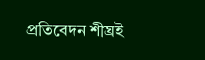প্রতিবেদন শীঘ্রই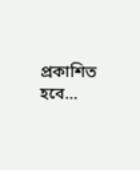প্রকাশিত হবে…